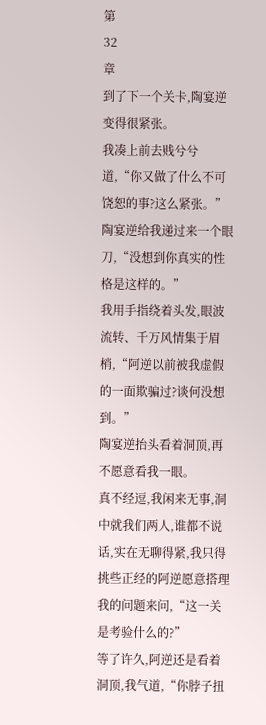第
32
章
到了下一个关卡,陶宴逆变得很紧张。
我凑上前去贱兮兮道,“你又做了什么不可饶恕的事?这么紧张。”
陶宴逆给我递过来一个眼刀,“没想到你真实的性格是这样的。”
我用手指绕着头发,眼波流转、千万风情集于眉梢,“阿逆以前被我虚假的一面欺骗过?谈何没想到。”
陶宴逆抬头看着洞顶,再不愿意看我一眼。
真不经逗,我闲来无事,洞中就我们两人,谁都不说话,实在无聊得紧,我只得挑些正经的阿逆愿意搭理我的问题来问,“这一关是考验什么的?”
等了许久,阿逆还是看着洞顶,我气道,“你脖子扭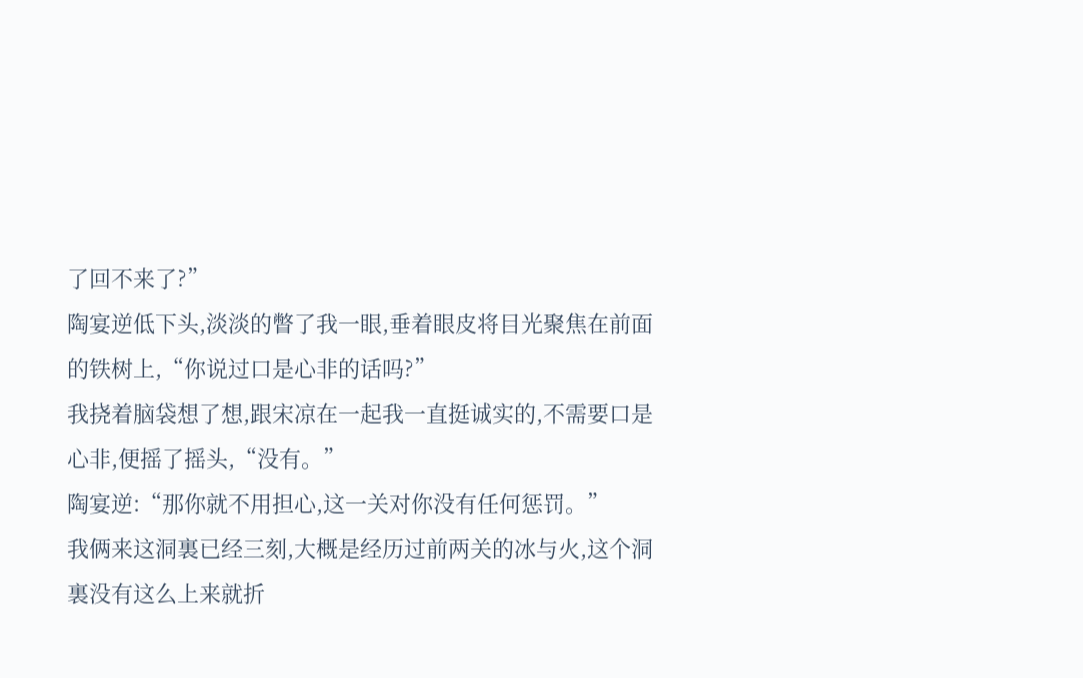了回不来了?”
陶宴逆低下头,淡淡的瞥了我一眼,垂着眼皮将目光聚焦在前面的铁树上,“你说过口是心非的话吗?”
我挠着脑袋想了想,跟宋凉在一起我一直挺诚实的,不需要口是心非,便摇了摇头,“没有。”
陶宴逆:“那你就不用担心,这一关对你没有任何惩罚。”
我俩来这洞裏已经三刻,大概是经历过前两关的冰与火,这个洞裏没有这么上来就折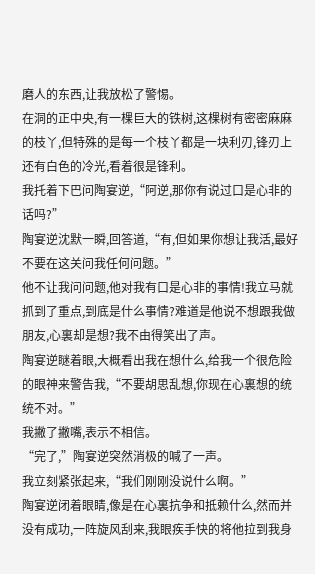磨人的东西,让我放松了警惕。
在洞的正中央,有一棵巨大的铁树,这棵树有密密麻麻的枝丫,但特殊的是每一个枝丫都是一块利刃,锋刃上还有白色的冷光,看着很是锋利。
我托着下巴问陶宴逆,“阿逆,那你有说过口是心非的话吗?”
陶宴逆沈默一瞬,回答道,“有,但如果你想让我活,最好不要在这关问我任何问题。”
他不让我问问题,他对我有口是心非的事情!我立马就抓到了重点,到底是什么事情?难道是他说不想跟我做朋友,心裏却是想?我不由得笑出了声。
陶宴逆瞇着眼,大概看出我在想什么,给我一个很危险的眼神来警告我,“不要胡思乱想,你现在心裏想的统统不对。”
我撇了撇嘴,表示不相信。
“完了,”陶宴逆突然消极的喊了一声。
我立刻紧张起来,“我们刚刚没说什么啊。”
陶宴逆闭着眼睛,像是在心裏抗争和抵赖什么,然而并没有成功,一阵旋风刮来,我眼疾手快的将他拉到我身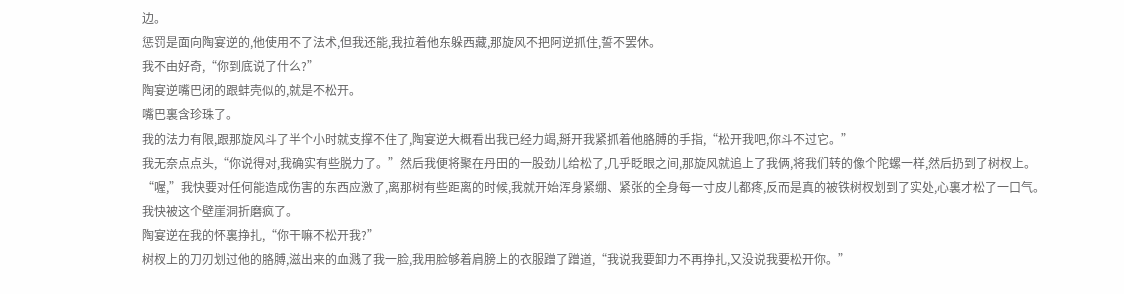边。
惩罚是面向陶宴逆的,他使用不了法术,但我还能,我拉着他东躲西藏,那旋风不把阿逆抓住,誓不罢休。
我不由好奇,“你到底说了什么?”
陶宴逆嘴巴闭的跟蚌壳似的,就是不松开。
嘴巴裏含珍珠了。
我的法力有限,跟那旋风斗了半个小时就支撑不住了,陶宴逆大概看出我已经力竭,掰开我紧抓着他胳膊的手指,“松开我吧,你斗不过它。”
我无奈点点头,“你说得对,我确实有些脱力了。”然后我便将聚在丹田的一股劲儿给松了,几乎眨眼之间,那旋风就追上了我俩,将我们转的像个陀螺一样,然后扔到了树杈上。
“喔,”我快要对任何能造成伤害的东西应激了,离那树有些距离的时候,我就开始浑身紧绷、紧张的全身每一寸皮儿都疼,反而是真的被铁树杈划到了实处,心裏才松了一口气。
我快被这个壁崖洞折磨疯了。
陶宴逆在我的怀裏挣扎,“你干嘛不松开我?”
树杈上的刀刃划过他的胳膊,滋出来的血溅了我一脸,我用脸够着肩膀上的衣服蹭了蹭道,“我说我要卸力不再挣扎,又没说我要松开你。”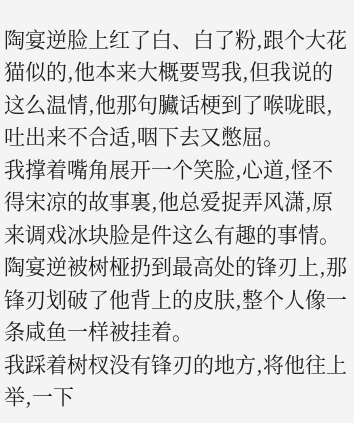陶宴逆脸上红了白、白了粉,跟个大花猫似的,他本来大概要骂我,但我说的这么温情,他那句臟话梗到了喉咙眼,吐出来不合适,咽下去又憋屈。
我撑着嘴角展开一个笑脸,心道,怪不得宋凉的故事裏,他总爱捉弄风潇,原来调戏冰块脸是件这么有趣的事情。
陶宴逆被树桠扔到最高处的锋刃上,那锋刃划破了他背上的皮肤,整个人像一条咸鱼一样被挂着。
我踩着树杈没有锋刃的地方,将他往上举,一下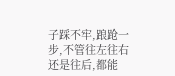子踩不牢,踉跄一步,不管往左往右还是往后,都能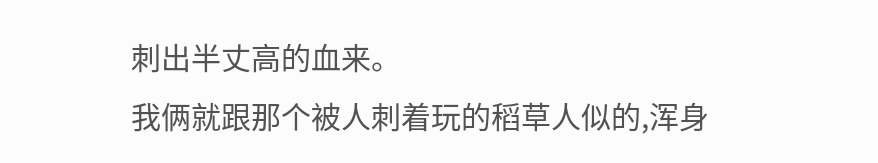刺出半丈高的血来。
我俩就跟那个被人刺着玩的稻草人似的,浑身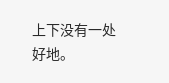上下没有一处好地。